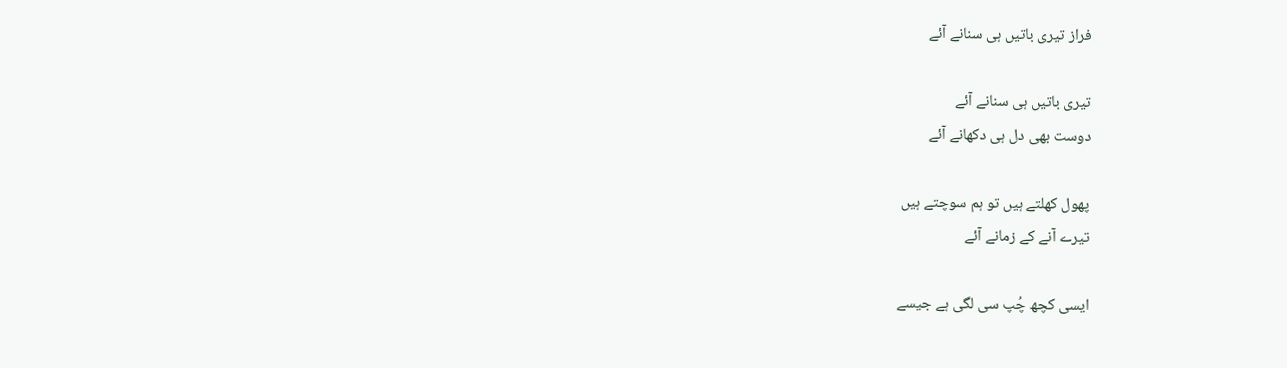فراز تیری باتیں ہی سنانے آئے

تیری باتیں ہی سنانے آئے
دوست بھی دل ہی دکھانے آئے

پھول کھلتے ہیں تو ہم سوچتے ہیں
تیرے آنے کے زمانے آئے

ایسی کچھ چُپ سی لگی ہے جیسے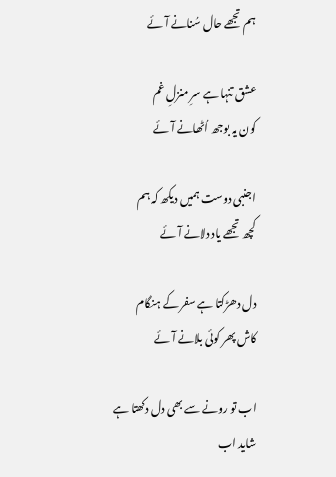ہم تجھے حال سُنانے آئے

عشق تنہا ہے سرِ منزلِ غم
کون یہ بوجھ اُٹھانے آئے

اجنبی دوست ہمیں دیکھ کہ ہم
کچھ تجھے یاد دلانے آئے

دل دھڑکتا ہے سفر کے ہنگام
کاش پھر کوئی بلانے آئے

اب تو رونے سے بھی دل دکھتا ہے
شاید اب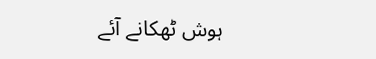ہوش ٹھکانے آئے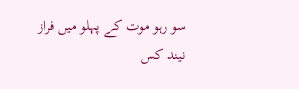سو رہو موت کے پہلو میں فراز
نیند کس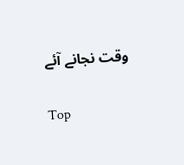وقت نجانے آئے

Top